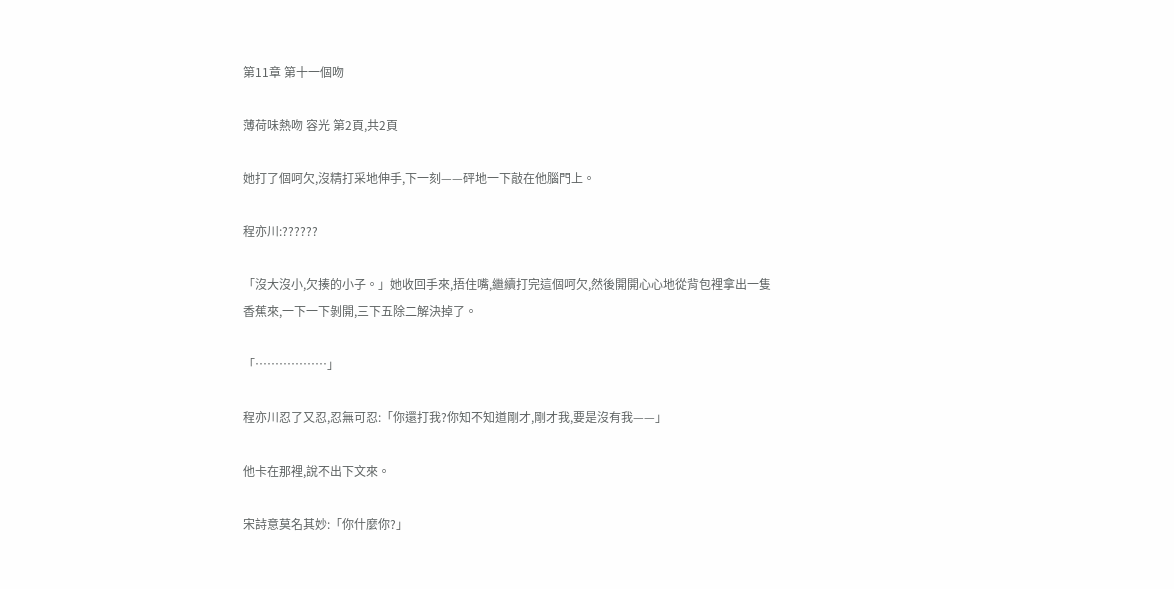第11章 第十一個吻

薄荷味熱吻 容光 第2頁,共2頁

她打了個呵欠,沒精打采地伸手,下一刻——砰地一下敲在他腦門上。

程亦川:??????

「沒大沒小,欠揍的小子。」她收回手來,捂住嘴,繼續打完這個呵欠,然後開開心心地從背包裡拿出一隻香蕉來,一下一下剝開,三下五除二解決掉了。

「………………」

程亦川忍了又忍,忍無可忍:「你還打我?你知不知道剛才,剛才我,要是沒有我——」

他卡在那裡,說不出下文來。

宋詩意莫名其妙:「你什麼你?」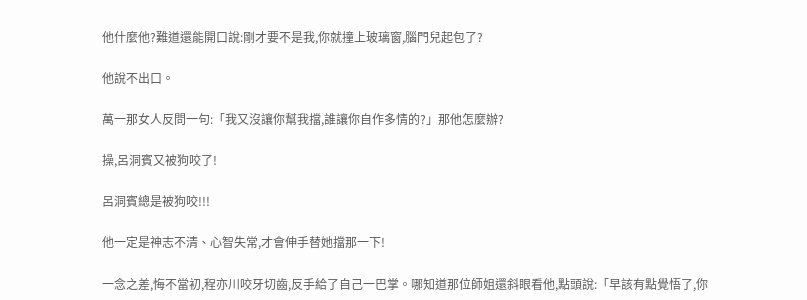他什麼他?難道還能開口說:剛才要不是我,你就撞上玻璃窗,腦門兒起包了?

他說不出口。

萬一那女人反問一句:「我又沒讓你幫我擋,誰讓你自作多情的?」那他怎麼辦?

操,呂洞賓又被狗咬了!

呂洞賓總是被狗咬!!!

他一定是神志不清、心智失常,才會伸手替她擋那一下!

一念之差,悔不當初,程亦川咬牙切齒,反手給了自己一巴掌。哪知道那位師姐還斜眼看他,點頭說:「早該有點覺悟了,你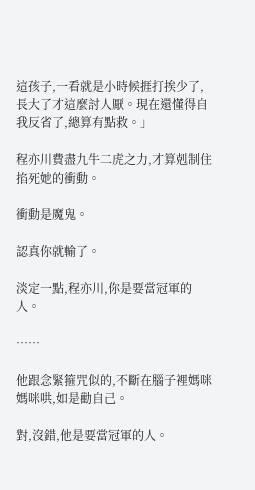這孩子,一看就是小時候捱打挨少了,長大了才這麼討人厭。現在還懂得自我反省了,總算有點救。」

程亦川費盡九牛二虎之力,才算剋制住掐死她的衝動。

衝動是魔鬼。

認真你就輸了。

淡定一點,程亦川,你是要當冠軍的人。

……

他跟念緊箍咒似的,不斷在腦子裡媽咪媽咪哄,如是勸自己。

對,沒錯,他是要當冠軍的人。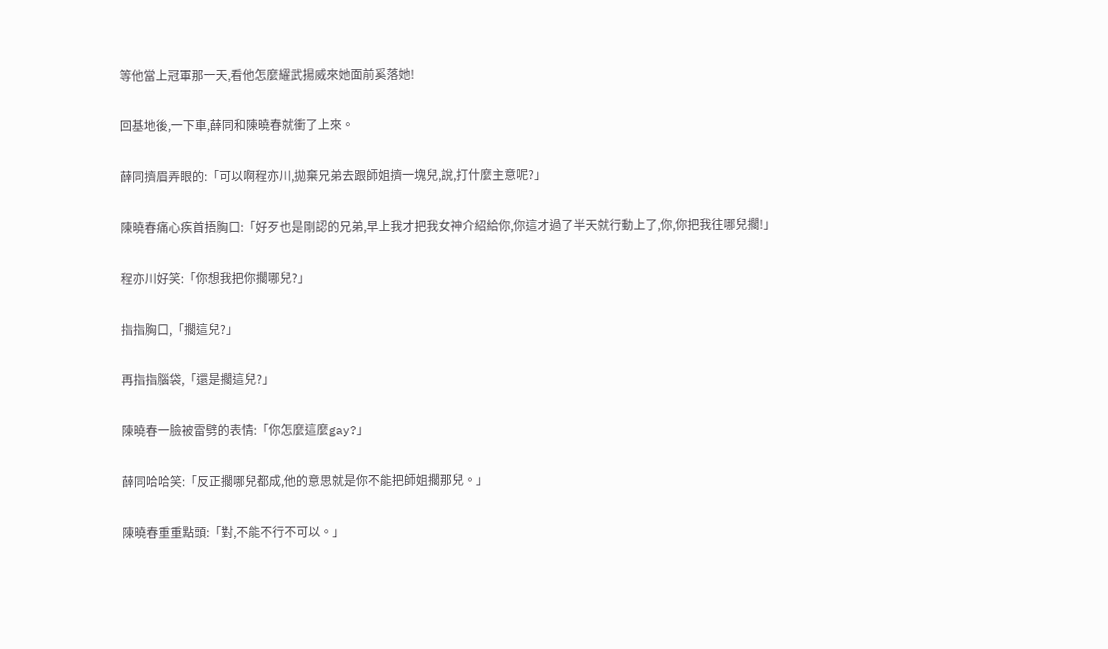等他當上冠軍那一天,看他怎麼耀武揚威來她面前奚落她!

回基地後,一下車,薛同和陳曉春就衝了上來。

薛同擠眉弄眼的:「可以啊程亦川,拋棄兄弟去跟師姐擠一塊兒,說,打什麼主意呢?」

陳曉春痛心疾首捂胸口:「好歹也是剛認的兄弟,早上我才把我女神介紹給你,你這才過了半天就行動上了,你,你把我往哪兒擱!」

程亦川好笑:「你想我把你擱哪兒?」

指指胸口,「擱這兒?」

再指指腦袋,「還是擱這兒?」

陳曉春一臉被雷劈的表情:「你怎麼這麼gay?」

薛同哈哈笑:「反正擱哪兒都成,他的意思就是你不能把師姐擱那兒。」

陳曉春重重點頭:「對,不能不行不可以。」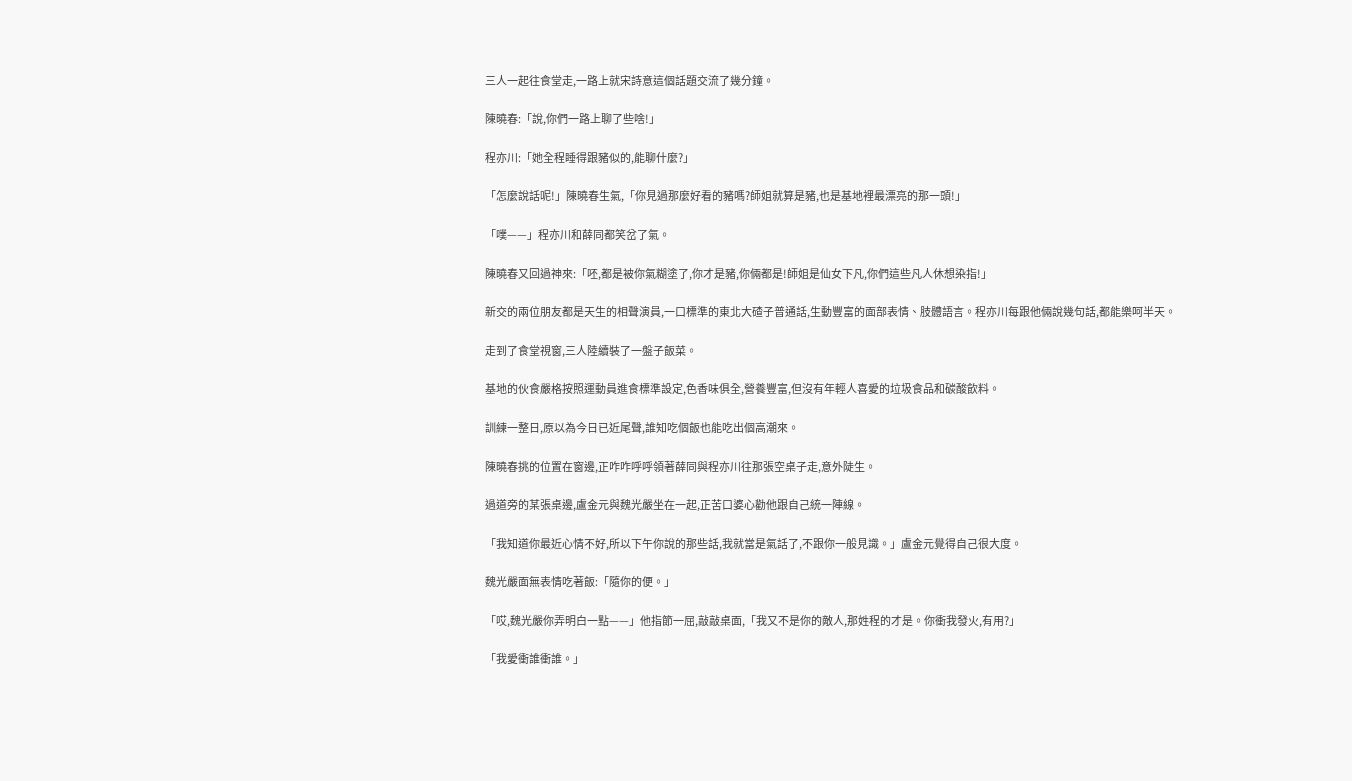三人一起往食堂走,一路上就宋詩意這個話題交流了幾分鐘。

陳曉春:「說,你們一路上聊了些啥!」

程亦川:「她全程睡得跟豬似的,能聊什麼?」

「怎麼說話呢!」陳曉春生氣,「你見過那麼好看的豬嗎?師姐就算是豬,也是基地裡最漂亮的那一頭!」

「噗——」程亦川和薛同都笑岔了氣。

陳曉春又回過神來:「呸,都是被你氣糊塗了,你才是豬,你倆都是!師姐是仙女下凡,你們這些凡人休想染指!」

新交的兩位朋友都是天生的相聲演員,一口標準的東北大碴子普通話,生動豐富的面部表情、肢體語言。程亦川每跟他倆說幾句話,都能樂呵半天。

走到了食堂視窗,三人陸續裝了一盤子飯菜。

基地的伙食嚴格按照運動員進食標準設定,色香味俱全,營養豐富,但沒有年輕人喜愛的垃圾食品和碳酸飲料。

訓練一整日,原以為今日已近尾聲,誰知吃個飯也能吃出個高潮來。

陳曉春挑的位置在窗邊,正咋咋呼呼領著薛同與程亦川往那張空桌子走,意外陡生。

過道旁的某張桌邊,盧金元與魏光嚴坐在一起,正苦口婆心勸他跟自己統一陣線。

「我知道你最近心情不好,所以下午你說的那些話,我就當是氣話了,不跟你一般見識。」盧金元覺得自己很大度。

魏光嚴面無表情吃著飯:「隨你的便。」

「哎,魏光嚴你弄明白一點——」他指節一屈,敲敲桌面,「我又不是你的敵人,那姓程的才是。你衝我發火,有用?」

「我愛衝誰衝誰。」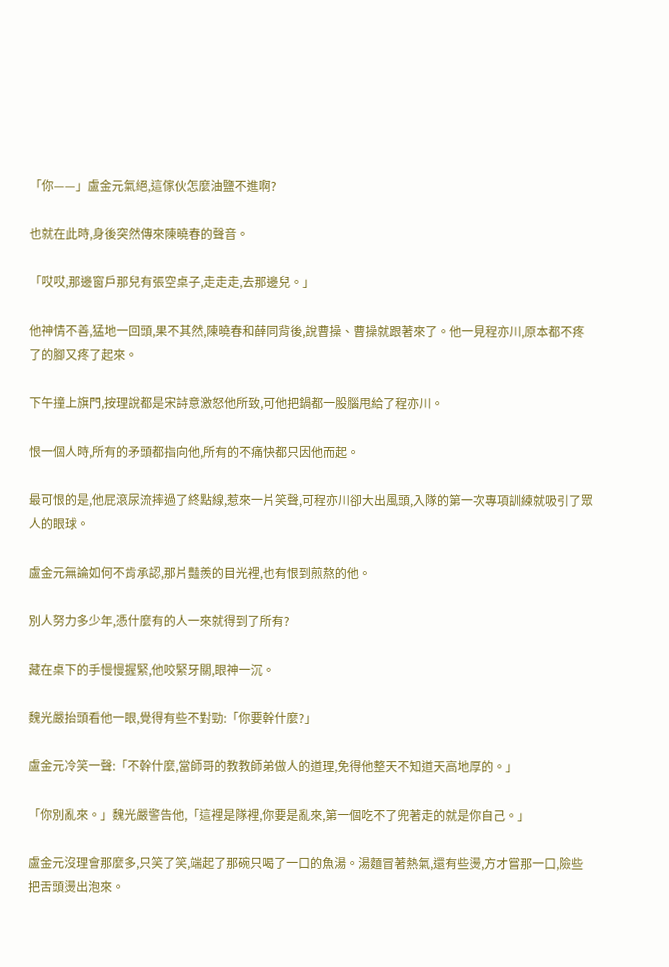「你——」盧金元氣絕,這傢伙怎麼油鹽不進啊?

也就在此時,身後突然傳來陳曉春的聲音。

「哎哎,那邊窗戶那兒有張空桌子,走走走,去那邊兒。」

他神情不善,猛地一回頭,果不其然,陳曉春和薛同背後,說曹操、曹操就跟著來了。他一見程亦川,原本都不疼了的腳又疼了起來。

下午撞上旗門,按理說都是宋詩意激怒他所致,可他把鍋都一股腦甩給了程亦川。

恨一個人時,所有的矛頭都指向他,所有的不痛快都只因他而起。

最可恨的是,他屁滾尿流摔過了終點線,惹來一片笑聲,可程亦川卻大出風頭,入隊的第一次專項訓練就吸引了眾人的眼球。

盧金元無論如何不肯承認,那片豔羨的目光裡,也有恨到煎熬的他。

別人努力多少年,憑什麼有的人一來就得到了所有?

藏在桌下的手慢慢握緊,他咬緊牙關,眼神一沉。

魏光嚴抬頭看他一眼,覺得有些不對勁:「你要幹什麼?」

盧金元冷笑一聲:「不幹什麼,當師哥的教教師弟做人的道理,免得他整天不知道天高地厚的。」

「你別亂來。」魏光嚴警告他,「這裡是隊裡,你要是亂來,第一個吃不了兜著走的就是你自己。」

盧金元沒理會那麼多,只笑了笑,端起了那碗只喝了一口的魚湯。湯麵冒著熱氣,還有些燙,方才嘗那一口,險些把舌頭燙出泡來。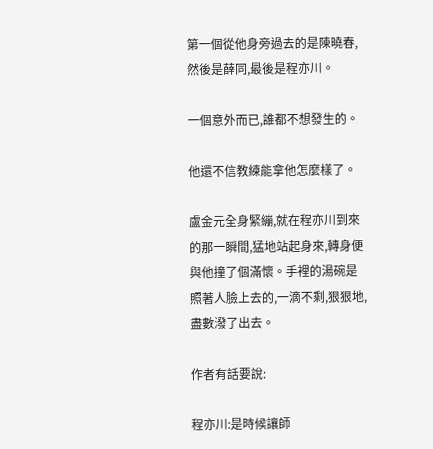第一個從他身旁過去的是陳曉春,然後是薛同,最後是程亦川。

一個意外而已,誰都不想發生的。

他還不信教練能拿他怎麼樣了。

盧金元全身緊繃,就在程亦川到來的那一瞬間,猛地站起身來,轉身便與他撞了個滿懷。手裡的湯碗是照著人臉上去的,一滴不剩,狠狠地,盡數潑了出去。

作者有話要說:

程亦川:是時候讓師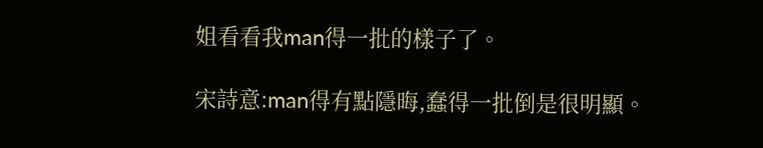姐看看我man得一批的樣子了。

宋詩意:man得有點隱晦,蠢得一批倒是很明顯。